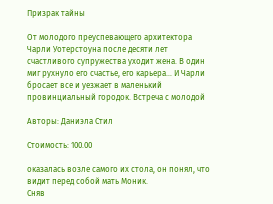Призрак тайны

От молодого преуспевающего архитектора Чарли Уотерстоуна после десяти лет счастливого супружества уходит жена. В один миг рухнуло его счастье, его карьера… И Чарли бросает все и уезжает в маленький провинциальный городок. Встреча с молодой

Авторы: Даниэла Стил

Стоимость: 100.00

оказалась возле самого их стола, он понял, что видит перед собой мать Моник.
Сняв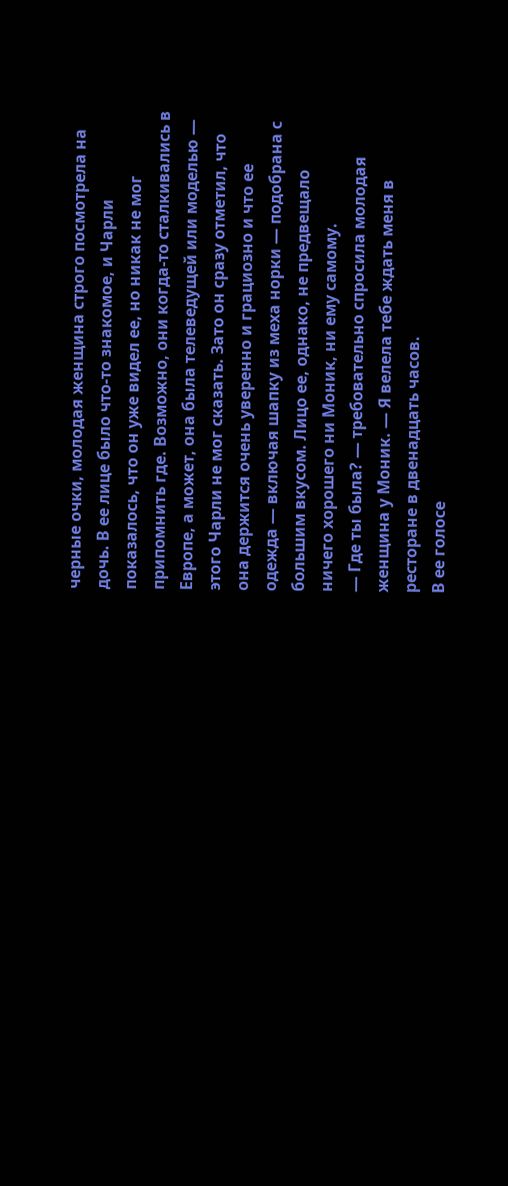черные очки, молодая женщина строго посмотрела на дочь. В ее лице было что-то знакомое, и Чарли показалось, что он уже видел ее, но никак не мог припомнить где. Возможно, они когда-то сталкивались в Европе, а может, она была телеведущей или моделью — этого Чарли не мог сказать. Зато он сразу отметил, что она держится очень уверенно и грациозно и что ее одежда — включая шапку из меха норки — подобрана с большим вкусом. Лицо ее, однако, не предвещало ничего хорошего ни Моник, ни ему самому.
— Где ты была? — требовательно спросила молодая женщина у Моник. — Я велела тебе ждать меня в ресторане в двенадцать часов.
В ее голосе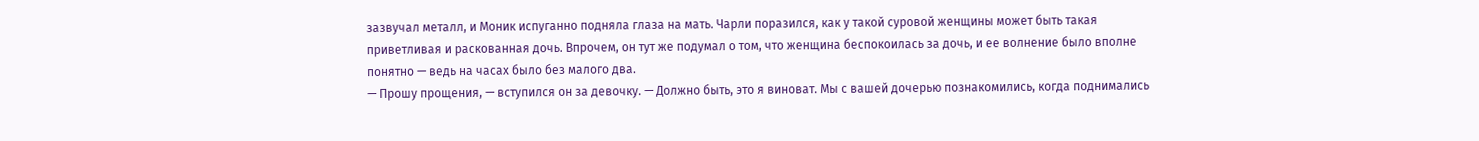зазвучал металл, и Моник испуганно подняла глаза на мать. Чарли поразился, как у такой суровой женщины может быть такая приветливая и раскованная дочь. Впрочем, он тут же подумал о том, что женщина беспокоилась за дочь, и ее волнение было вполне понятно — ведь на часах было без малого два.
— Прошу прощения, — вступился он за девочку. — Должно быть, это я виноват. Мы с вашей дочерью познакомились, когда поднимались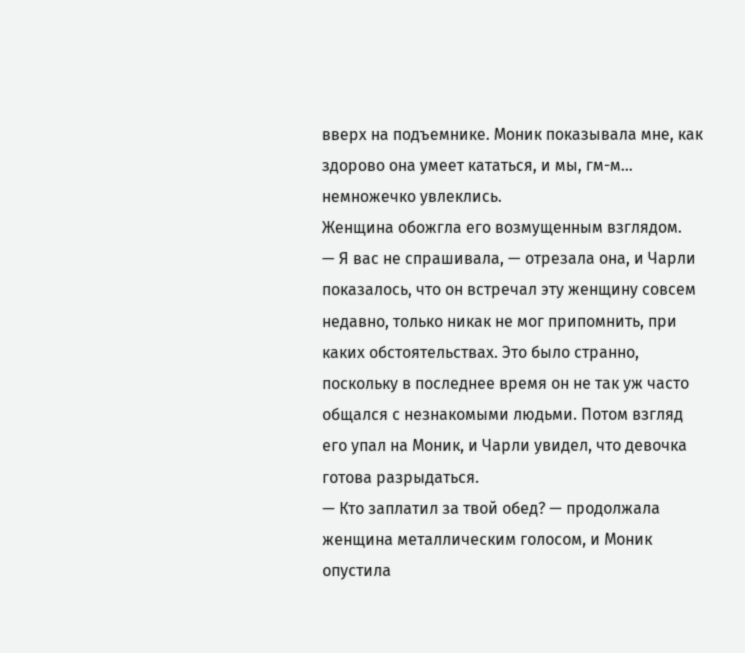вверх на подъемнике. Моник показывала мне, как здорово она умеет кататься, и мы, гм-м… немножечко увлеклись.
Женщина обожгла его возмущенным взглядом.
— Я вас не спрашивала, — отрезала она, и Чарли показалось, что он встречал эту женщину совсем недавно, только никак не мог припомнить, при каких обстоятельствах. Это было странно, поскольку в последнее время он не так уж часто общался с незнакомыми людьми. Потом взгляд его упал на Моник, и Чарли увидел, что девочка готова разрыдаться.
— Кто заплатил за твой обед? — продолжала женщина металлическим голосом, и Моник опустила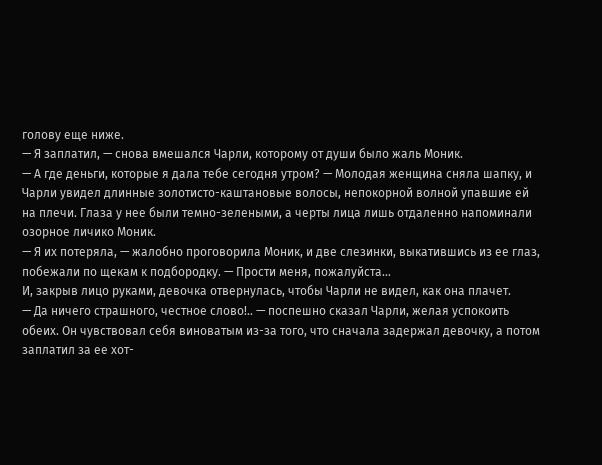голову еще ниже.
— Я заплатил, — снова вмешался Чарли, которому от души было жаль Моник.
— А где деньги, которые я дала тебе сегодня утром? — Молодая женщина сняла шапку, и Чарли увидел длинные золотисто-каштановые волосы, непокорной волной упавшие ей на плечи. Глаза у нее были темно-зелеными, а черты лица лишь отдаленно напоминали озорное личико Моник.
— Я их потеряла, — жалобно проговорила Моник, и две слезинки, выкатившись из ее глаз, побежали по щекам к подбородку. — Прости меня, пожалуйста…
И, закрыв лицо руками, девочка отвернулась, чтобы Чарли не видел, как она плачет.
— Да ничего страшного, честное слово!.. — поспешно сказал Чарли, желая успокоить обеих. Он чувствовал себя виноватым из-за того, что сначала задержал девочку, а потом заплатил за ее хот-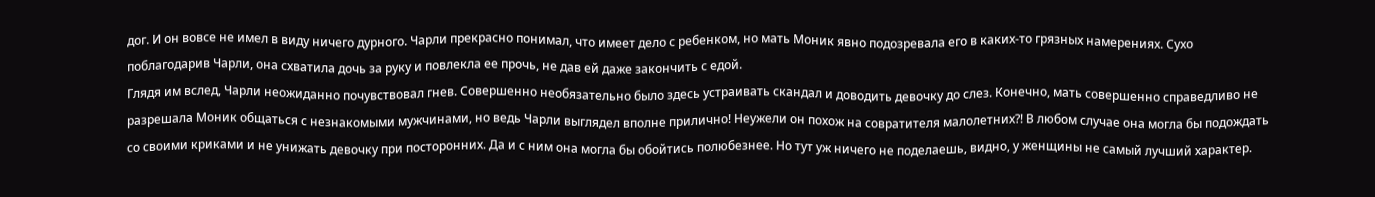дог. И он вовсе не имел в виду ничего дурного. Чарли прекрасно понимал, что имеет дело с ребенком, но мать Моник явно подозревала его в каких-то грязных намерениях. Сухо поблагодарив Чарли, она схватила дочь за руку и повлекла ее прочь, не дав ей даже закончить с едой.
Глядя им вслед, Чарли неожиданно почувствовал гнев. Совершенно необязательно было здесь устраивать скандал и доводить девочку до слез. Конечно, мать совершенно справедливо не разрешала Моник общаться с незнакомыми мужчинами, но ведь Чарли выглядел вполне прилично! Неужели он похож на совратителя малолетних?! В любом случае она могла бы подождать со своими криками и не унижать девочку при посторонних. Да и с ним она могла бы обойтись полюбезнее. Но тут уж ничего не поделаешь, видно, у женщины не самый лучший характер.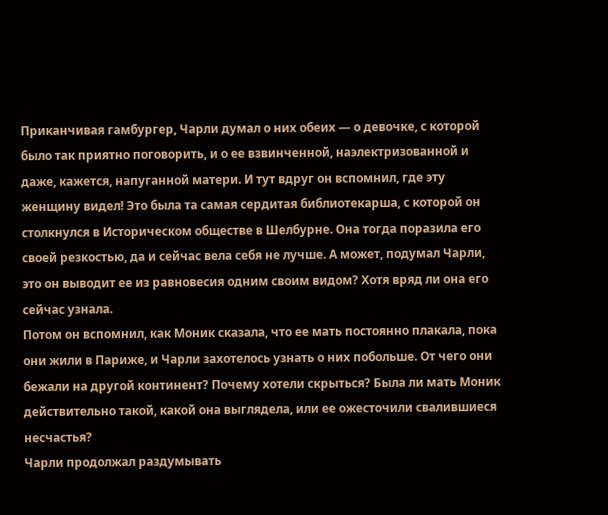Приканчивая гамбургер, Чарли думал о них обеих — о девочке, с которой было так приятно поговорить, и о ее взвинченной, наэлектризованной и даже, кажется, напуганной матери. И тут вдруг он вспомнил, где эту женщину видел! Это была та самая сердитая библиотекарша, с которой он столкнулся в Историческом обществе в Шелбурне. Она тогда поразила его своей резкостью, да и сейчас вела себя не лучше. А может, подумал Чарли, это он выводит ее из равновесия одним своим видом? Хотя вряд ли она его сейчас узнала.
Потом он вспомнил, как Моник сказала, что ее мать постоянно плакала, пока они жили в Париже, и Чарли захотелось узнать о них побольше. От чего они бежали на другой континент? Почему хотели скрыться? Была ли мать Моник действительно такой, какой она выглядела, или ее ожесточили свалившиеся несчастья?
Чарли продолжал раздумывать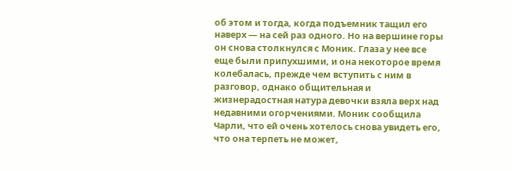об этом и тогда, когда подъемник тащил его наверх — на сей раз одного. Но на вершине горы он снова столкнулся с Моник. Глаза у нее все еще были припухшими, и она некоторое время колебалась, прежде чем вступить с ним в разговор, однако общительная и жизнерадостная натура девочки взяла верх над недавними огорчениями. Моник сообщила Чарли, что ей очень хотелось снова увидеть его, что она терпеть не может,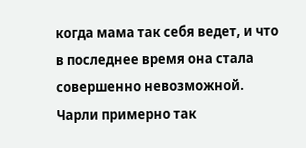когда мама так себя ведет, и что в последнее время она стала совершенно невозможной.
Чарли примерно так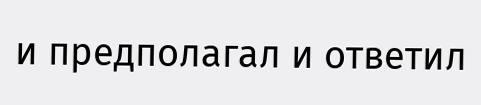и предполагал и ответил